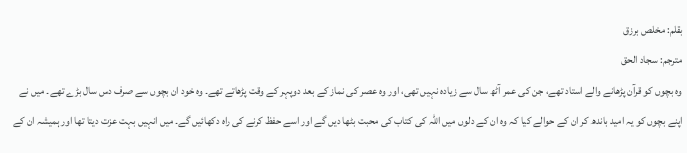بقلم: مخلص برزق
مترجم: سجاد الحق
وہ بچوں کو قرآن پڑھانے والے استاد تھے، جن کی عمر آٹھ سال سے زیادہ نہیں تھی، اور وہ عصر کی نماز کے بعد دوپہر کے وقت پڑھاتے تھے۔ وہ خود ان بچوں سے صرف دس سال بڑے تھے۔ میں نے اپنے بچوں کو یہ امید باندھ کر ان کے حوالے کیا کہ وہ ان کے دلوں میں اللہ کی کتاب کی محبت بٹھا دیں گے اور اسے حفظ کرنے کی راہ دکھائیں گے۔ میں انہیں بہت عزت دیتا تھا اور ہمیشہ ان کے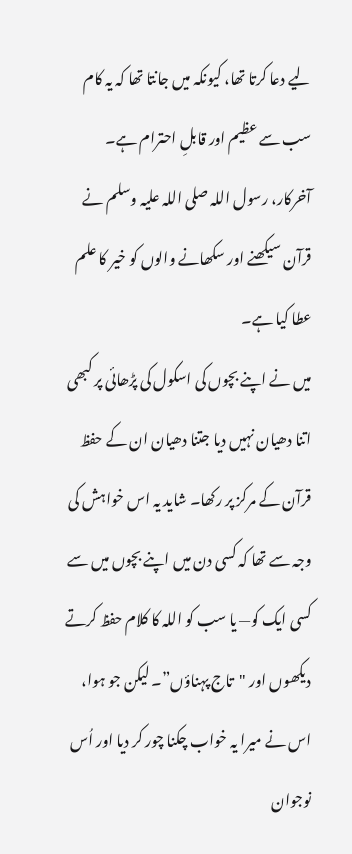لیے دعا کرتا تھا، کیونکہ میں جانتا تھا کہ یہ کام سب سے عظیم اور قابلِ احترام ہے۔ آخرکار، رسول اللہ صلی اللہ علیہ وسلم نے قرآن سیکھنے اور سکھانے والوں کو خیر کا علم عطا کیا ہے۔
میں نے اپنے بچوں کی اسکول کی پڑھائی پر کبھی اتنا دھیان نہیں دیا جتنا دھیان ان کے حفظ قرآن کے مرکز پر رکھا۔ شاید یہ اس خواہش کی وجہ سے تھا کہ کسی دن میں اپنے بچوں میں سے کسی ایک کو— یا سب کو اللہ کا کلام حفظ کرتے دیکھوں اور "تاج پہناؤں”۔ لیکن جو ہوا، اس نے میرا یہ خواب چکنا چور کر دیا اور اُس نوجوان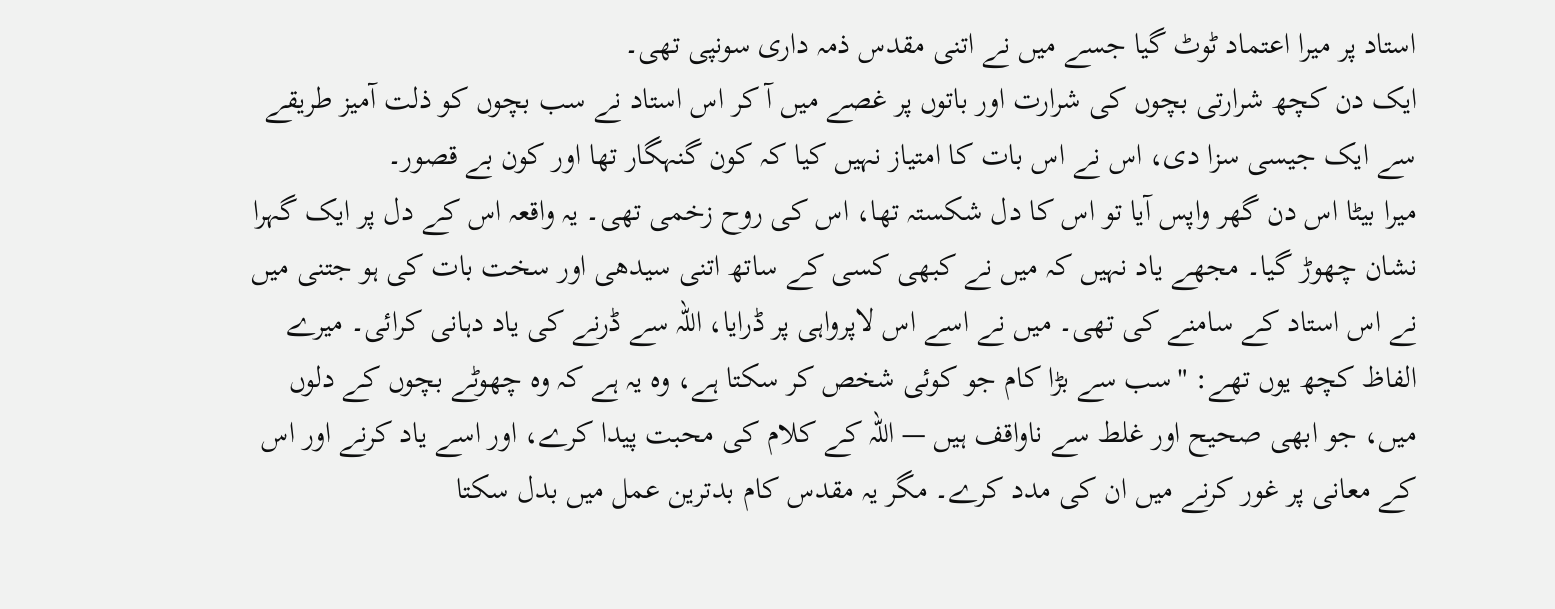استاد پر میرا اعتماد ٹوٹ گیا جسے میں نے اتنی مقدس ذمہ داری سونپی تھی۔
ایک دن کچھ شرارتی بچوں کی شرارت اور باتوں پر غصے میں آ کر اس استاد نے سب بچوں کو ذلت آمیز طریقے سے ایک جیسی سزا دی، اس نے اس بات کا امتیاز نہیں کیا کہ کون گنہگار تھا اور کون بے قصور۔
میرا بیٹا اس دن گھر واپس آیا تو اس کا دل شکستہ تھا، اس کی روح زخمی تھی۔ یہ واقعہ اس کے دل پر ایک گہرا نشان چھوڑ گیا۔ مجھے یاد نہیں کہ میں نے کبھی کسی کے ساتھ اتنی سیدھی اور سخت بات کی ہو جتنی میں نے اس استاد کے سامنے کی تھی۔ میں نے اسے اس لاپرواہی پر ڈرایا، اللہ سے ڈرنے کی یاد دہانی کرائی۔ میرے الفاظ کچھ یوں تھے: "سب سے بڑا کام جو کوئی شخص کر سکتا ہے، وہ یہ ہے کہ وہ چھوٹے بچوں کے دلوں میں، جو ابھی صحیح اور غلط سے ناواقف ہیں — اللہ کے کلام کی محبت پیدا کرے، اور اسے یاد کرنے اور اس کے معانی پر غور کرنے میں ان کی مدد کرے۔ مگر یہ مقدس کام بدترین عمل میں بدل سکتا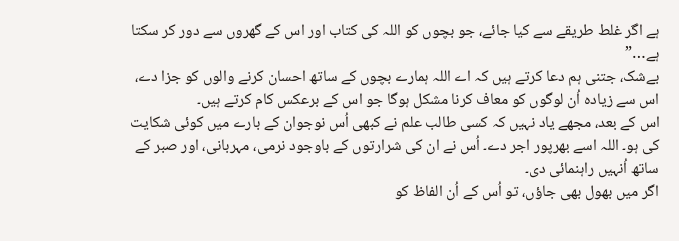ہے اگر غلط طریقے سے کیا جائے، جو بچوں کو اللہ کی کتاب اور اس کے گھروں سے دور کر سکتا ہے…”
بےشک، جتنی ہم دعا کرتے ہیں کہ اے اللہ ہمارے بچوں کے ساتھ احسان کرنے والوں کو جزا دے، اس سے زیادہ اُن لوگوں کو معاف کرنا مشکل ہوگا جو اس کے برعکس کام کرتے ہیں۔
اس کے بعد، مجھے یاد نہیں کہ کسی طالب علم نے کبھی اُس نوجوان کے بارے میں کوئی شکایت کی ہو۔ اللہ اسے بھرپور اجر دے۔ اُس نے ان کی شرارتوں کے باوجود نرمی، مہربانی، اور صبر کے ساتھ اُنہیں راہنمائی دی۔
اگر میں بھول بھی جاؤں، تو اُس کے اُن الفاظ کو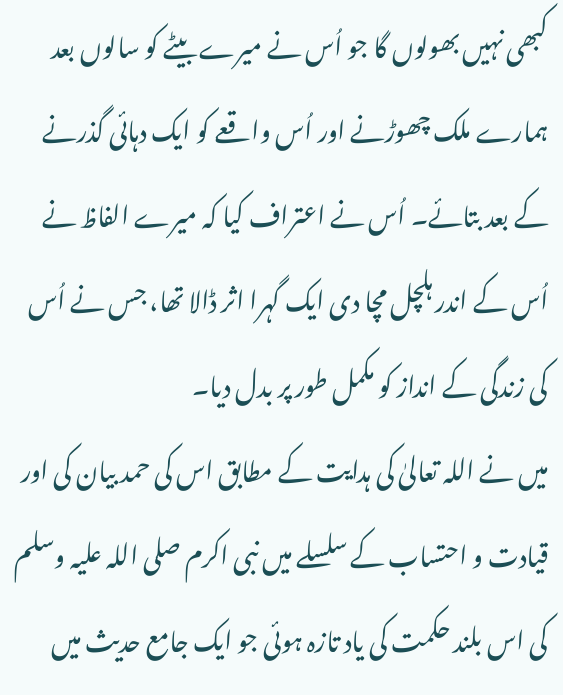کبھی نہیں بھولوں گا جو اُس نے میرے بیٹے کو سالوں بعد ہمارے ملک چھوڑنے اور اُس واقعے کو ایک دہائی گذرنے کے بعد بتائے۔ اُس نے اعتراف کیا کہ میرے الفاظ نے اُس کے اندر ہلچل مچا دی ایک گہرا اثر ڈالا تھا، جس نے اُس کی زندگی کے انداز کو مکمل طور پر بدل دیا۔
میں نے اللہ تعالیٰ کی ہدایت کے مطابق اس کی حمد بیان کی اور قیادت و احتساب کے سلسلے میں نبی اکرم صلی اللہ علیہ وسلم کی اس بلند حکمت کی یاد تازہ ہوئی جو ایک جامع حدیث میں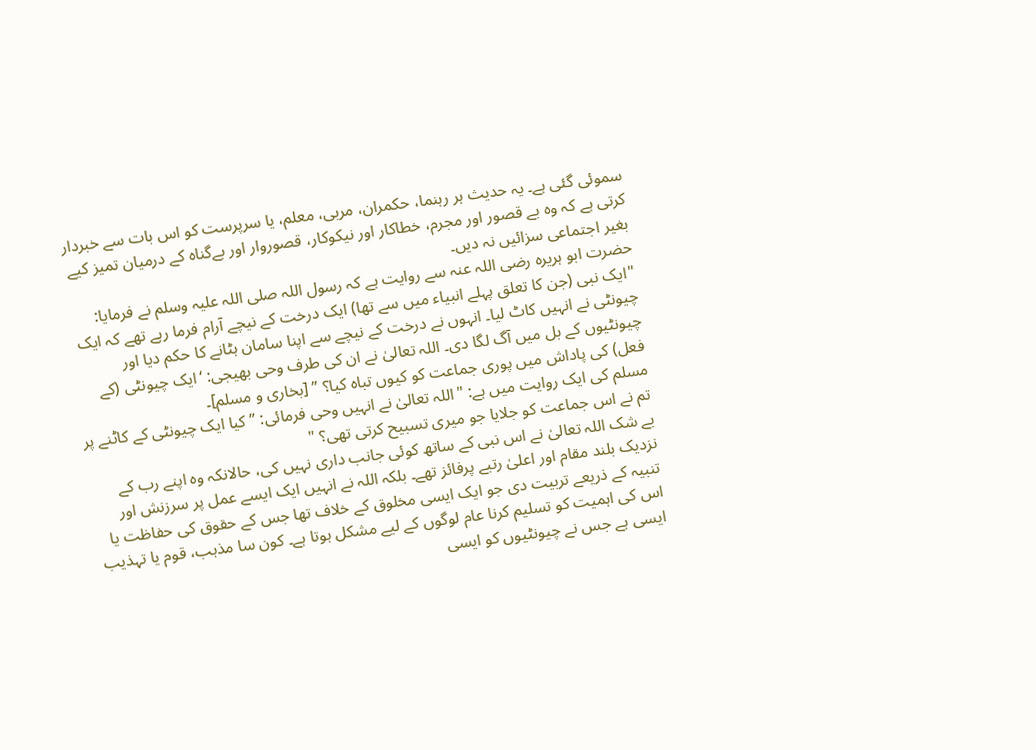سموئی گئی ہے۔ یہ حدیث ہر رہنما، حکمران، مربی، معلم، یا سرپرست کو اس بات سے خبردار کرتی ہے کہ وہ بے قصور اور مجرم، خطاکار اور نیکوکار، قصوروار اور بےگناہ کے درمیان تمیز کیے بغیر اجتماعی سزائیں نہ دیں۔
حضرت ابو ہریرہ رضی اللہ عنہ سے روایت ہے کہ رسول اللہ صلی اللہ علیہ وسلم نے فرمایا: "ایک نبی (جن کا تعلق پہلے انبیاء میں سے تھا) ایک درخت کے نیچے آرام فرما رہے تھے کہ ایک چیونٹی نے انہیں کاٹ لیا۔ انہوں نے درخت کے نیچے سے اپنا سامان ہٹانے کا حکم دیا اور چیونٹیوں کے بل میں آگ لگا دی۔ اللہ تعالیٰ نے ان کی طرف وحی بھیجی: ‘ایک چیونٹی (کے فعل) کی پاداش میں پوری جماعت کو کیوں تباہ کیا؟ ” [بخاری و مسلم]۔
مسلم کی ایک روایت میں ہے: "اللہ تعالیٰ نے انہیں وحی فرمائی: ” کیا ایک چیونٹی کے کاٹنے پر تم نے اس جماعت کو جلایا جو میری تسبیح کرتی تھی؟ "
بے شک اللہ تعالیٰ نے اس نبی کے ساتھ کوئی جانب داری نہیں کی، حالانکہ وہ اپنے رب کے نزدیک بلند مقام اور اعلیٰ رتبے پرفائز تھے۔ بلکہ اللہ نے انہیں ایک ایسے عمل پر سرزنش اور تنبیہ کے ذریعے تربیت دی جو ایک ایسی مخلوق کے خلاف تھا جس کے حقوق کی حفاظت یا اس کی اہمیت کو تسلیم کرنا عام لوگوں کے لیے مشکل ہوتا ہے۔ کون سا مذہب، قوم یا تہذیب ایسی ہے جس نے چیونٹیوں کو ایسی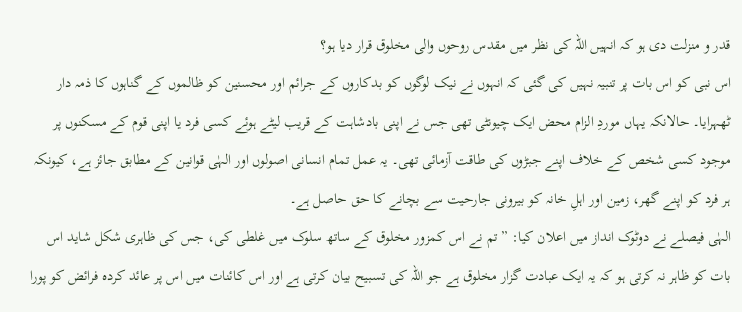قدر و منزلت دی ہو کہ انہیں اللہ کی نظر میں مقدس روحوں والی مخلوق قرار دیا ہو؟
اس نبی کو اس بات پر تنبیہ نہیں کی گئی کہ انہوں نے نیک لوگوں کو بدکاروں کے جرائم اور محسنین کو ظالموں کے گناہوں کا ذمہ دار ٹھہرایا۔ حالانکہ یہاں موردِ الزام محض ایک چیونٹی تھی جس نے اپنی بادشاہت کے قریب لیٹے ہوئے کسی فرد یا اپنی قوم کے مسکنوں پر موجود کسی شخص کے خلاف اپنے جبڑوں کی طاقت آزمائی تھی۔ یہ عمل تمام انسانی اصولوں اور الہٰی قوانین کے مطابق جائز ہے، کیونکہ ہر فرد کو اپنے گھر، زمین اور اہلِ خانہ کو بیرونی جارحیت سے بچانے کا حق حاصل ہے۔
الہٰی فیصلے نے دوٹوک انداز میں اعلان کیا: ” تم نے اس کمزور مخلوق کے ساتھ سلوک میں غلطی کی، جس کی ظاہری شکل شاید اس بات کو ظاہر نہ کرتی ہو کہ یہ ایک عبادت گزار مخلوق ہے جو اللہ کی تسبیح بیان کرتی ہے اور اس کائنات میں اس پر عائد کردہ فرائض کو پورا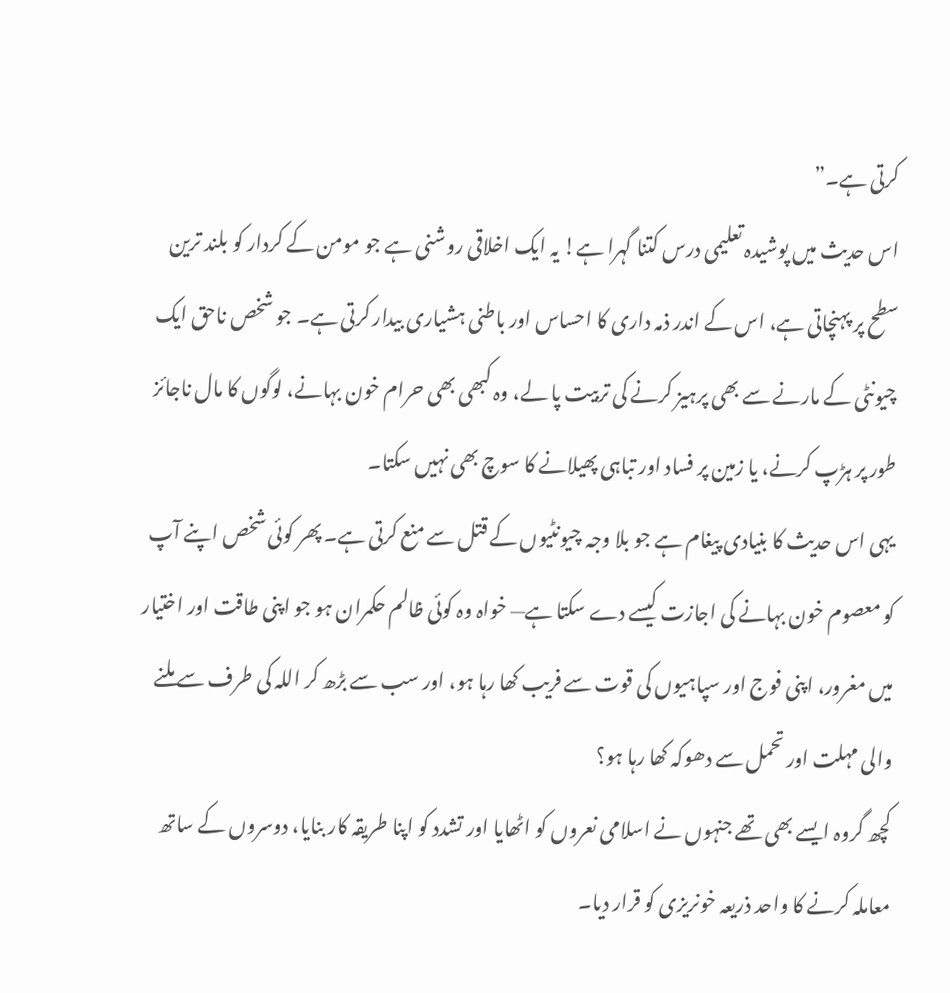کرتی ہے۔”
اس حدیث میں پوشیدہ تعلیمی درس کتنا گہرا ہے! یہ ایک اخلاقی روشنی ہے جو مومن کے کردار کو بلند ترین سطح پر پہنچاتی ہے، اس کے اندر ذمہ داری کا احساس اور باطنی ہشیاری بیدار کرتی ہے۔ جو شخص ناحق ایک چیونٹی کے مارنے سے بھی پرہیز کرنے کی تربیت پا لے، وہ کبھی بھی حرام خون بہانے، لوگوں کا مال ناجائز طور پر ہڑپ کرنے، یا زمین پر فساد اور تباہی پھیلانے کا سوچ بھی نہیں سکتا۔
یہی اس حدیث کا بنیادی پیغام ہے جو بلا وجہ چیونٹیوں کے قتل سے منع کرتی ہے۔ پھر کوئی شخص اپنے آپ کو معصوم خون بہانے کی اجازت کیسے دے سکتا ہے— خواہ وہ کوئی ظالم حکمران ہو جو اپنی طاقت اور اختیار میں مغرور، اپنی فوج اور سپاہیوں کی قوت سے فریب کھا رہا ہو، اور سب سے بڑھ کر اللہ کی طرف سے ملنے والی مہلت اور تحمل سے دھوکہ کھا رہا ہو؟
کچھ گروہ ایسے بھی تھے جنہوں نے اسلامی نعروں کو اٹھایا اور تشدد کو اپنا طریقہ کار بنایا، دوسروں کے ساتھ معاملہ کرنے کا واحد ذریعہ خونریزی کو قرار دیا۔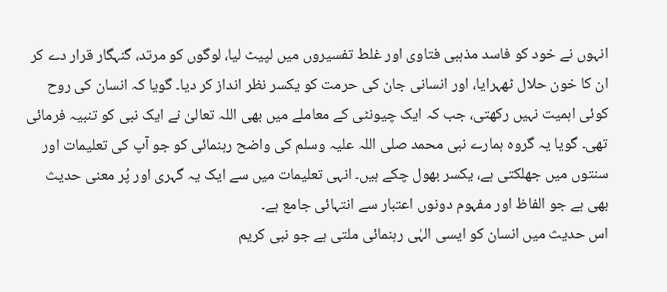انہوں نے خود کو فاسد مذہبی فتاوی اور غلط تفسیروں میں لپیٹ لیا، لوگوں کو مرتد، گنہگار قرار دے کر ان کا خون حلال ٹھہرایا، اور انسانی جان کی حرمت کو یکسر نظر انداز کر دیا۔ گویا کہ انسان کی روح کوئی اہمیت نہیں رکھتی، جب کہ ایک چیونٹی کے معاملے میں بھی اللہ تعالیٰ نے ایک نبی کو تنبیہ فرمائی تھی۔ گویا یہ گروہ ہمارے نبی محمد صلی اللہ علیہ وسلم کی واضح رہنمائی کو جو آپ کی تعلیمات اور سنتوں میں جھلکتی ہے، یکسر بھول چکے ہیں۔ انہی تعلیمات میں سے ایک یہ گہری اور پُر معنی حدیث بھی ہے جو الفاظ اور مفہوم دونوں اعتبار سے انتہائی جامع ہے۔
اس حدیث میں انسان کو ایسی الہٰی رہنمائی ملتی ہے جو نبی کریم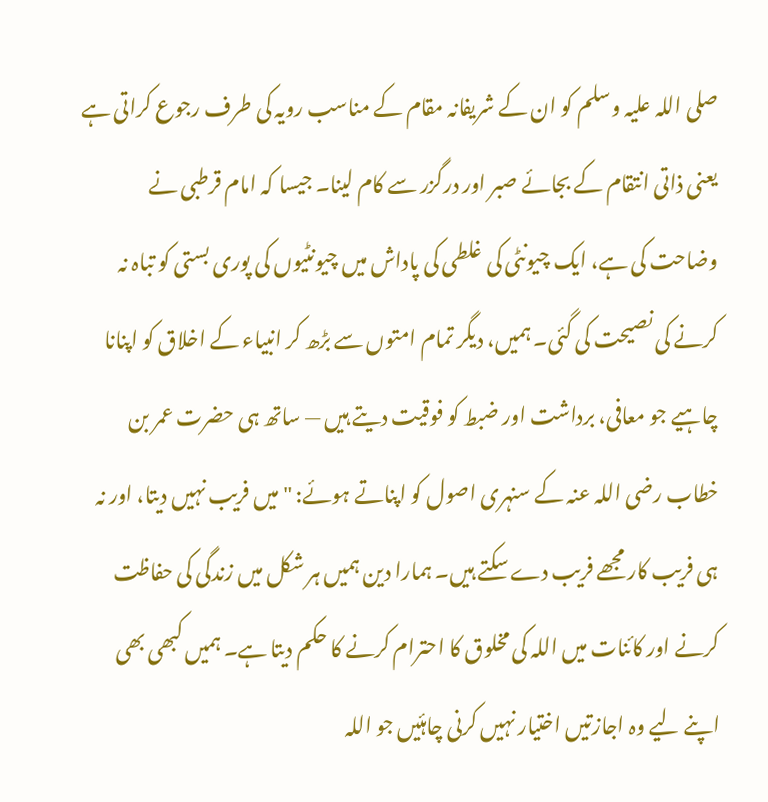صلی اللہ علیہ وسلم کو ان کے شریفانہ مقام کے مناسب رویہ کی طرف رجوع کراتی ہے یعنی ذاتی انتقام کے بجائے صبر اور درگزر سے کام لینا۔ جیسا کہ امام قرطبی نے وضاحت کی ہے، ایک چیونٹی کی غلطی کی پاداش میں چیونٹیوں کی پوری بستی کو تباہ نہ کرنے کی نصیحت کی گئی۔ ہمیں، دیگر تمام امتوں سے بڑھ کر انبیاء کے اخلاق کو اپنانا چاہیے جو معافی، برداشت اور ضبط کو فوقیت دیتے ہیں — ساتھ ہی حضرت عمر بن خطاب رضی اللہ عنہ کے سنہری اصول کو اپناتے ہوئے: "میں فریب نہیں دیتا، اور نہ ہی فریب کار مجھے فریب دے سکتے ہیں۔ ہمارا دین ہمیں ہر شکل میں زندگی کی حفاظت کرنے اور کائنات میں اللہ کی مخلوق کا احترام کرنے کا حکم دیتا ہے۔ ہمیں کبھی بھی اپنے لیے وہ اجازتیں اختیار نہیں کرنی چاہئیں جو اللہ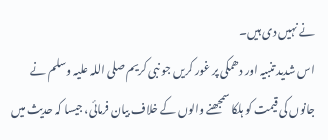نے نہیں دی ہیں۔
اس شدید تنبیہ اور دھمکی پر غور کریں جو نبی کریم صلی اللہ علیہ وسلم نے جانوں کی قیمت کو ہلکا سمجھنے والوں کے خلاف بیان فرمائی، جیسا کہ حدیث میں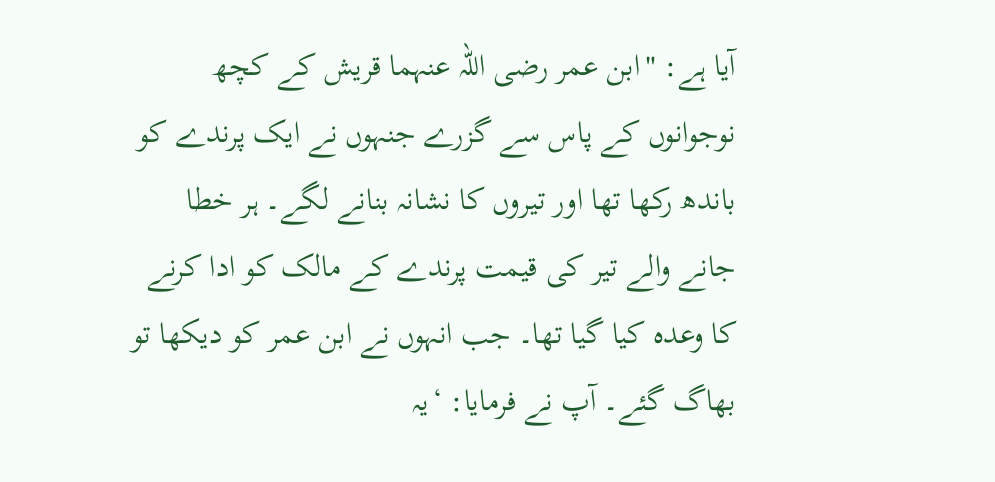آیا ہے: "ابن عمر رضی اللہ عنہما قریش کے کچھ نوجوانوں کے پاس سے گزرے جنہوں نے ایک پرندے کو باندھ رکھا تھا اور تیروں کا نشانہ بنانے لگے۔ ہر خطا جانے والے تیر کی قیمت پرندے کے مالک کو ادا کرنے کا وعدہ کیا گیا تھا۔ جب انہوں نے ابن عمر کو دیکھا تو بھاگ گئے۔ آپ نے فرمایا: ‘یہ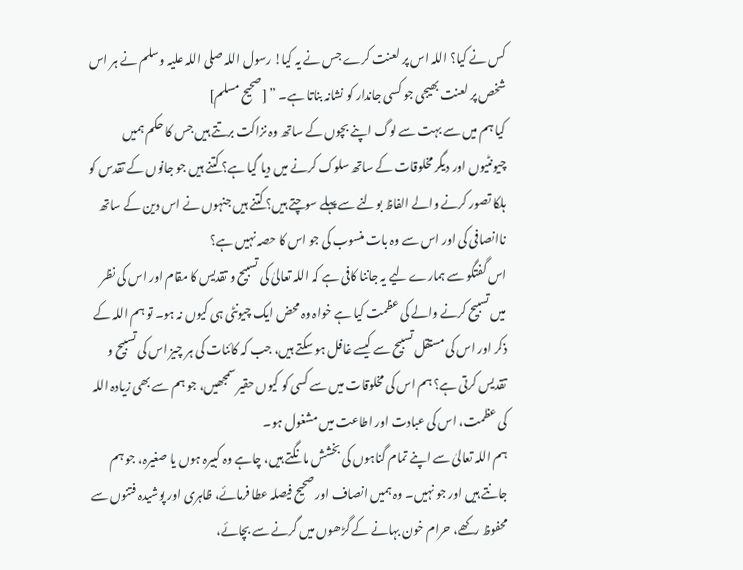کس نے کیا؟ اللہ اس پر لعنت کرے جس نے یہ کیا! رسول اللہ صلی اللہ علیہ وسلم نے ہر اس شخص پر لعنت بھیجی جو کسی جاندار کو نشانہ بناتا ہے۔ ” [صحیح مسلم]
کیا ہم میں سے بہت سے لوگ اپنے بچوں کے ساتھ وہ نزاکت برتتے ہیں جس کا حکم ہمیں چیونٹیوں اور دیگر مخلوقات کے ساتھ سلوک کرنے میں دیا گیا ہے؟ کتنے ہیں جو جانوں کے تقدس کو ہلکا تصور کرنے والے الفاظ بولنے سے پہلے سوچتے ہیں؟ کتنے ہیں جنہوں نے اس دین کے ساتھ ناانصافی کی اور اس سے وہ بات منسوب کی جو اس کا حصہ نہیں ہے؟
اس گفتگو سے ہمارے لیے یہ جاننا کافی ہے کہ اللہ تعالیٰ کی تسبیح و تقدیس کا مقام اور اس کی نظر میں تسبیح کرنے والے کی عظمت کیا ہے خواہ وہ محض ایک چیونٹی ہی کیوں نہ ہو۔ تو ہم اللہ کے ذکر اور اس کی مستقل تسبیح سے کیسے غافل ہو سکتے ہیں، جب کہ کائنات کی ہر چیز اس کی تسبیح و تقدیس کرتی ہے؟ ہم اس کی مخلوقات میں سے کسی کو کیوں حقیر سمجھیں، جو ہم سے بھی زیادہ اللہ کی عظمت، اس کی عبادت اور اطاعت میں مشغول ہو۔
ہم اللہ تعالیٰ سے اپنے تمام گناہوں کی بخشش مانگتے ہیں، چاہے وہ کبیرہ ہوں یا صغیرہ، جو ہم جانتے ہیں اور جو نہیں۔ وہ ہمیں انصاف اور صحیح فیصلہ عطا فرمائے، ظاہری اور پوشیدہ فتنوں سے محفوظ رکھے، حرام خون بہانے کے گڑھوں میں گرنے سے بچائے،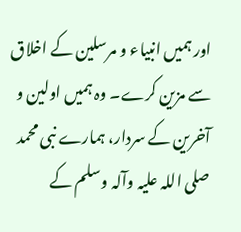اور ہمیں انبیاء و مرسلین کے اخلاق سے مزین کرے۔ وہ ہمیں اولین و آخرین کے سردار، ہمارے نبی محمد صلی اللہ علیہ وآلہ وسلم کے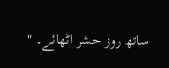ساتھ روز حشر اٹھائے۔ "